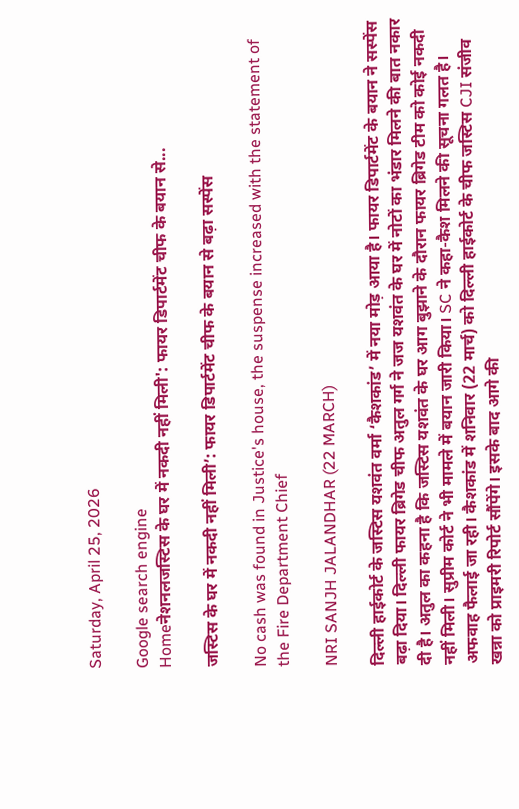Saturday, April 25, 2026

Google search engine
Homeनेशनलजस्टिस के घर में नकदी नहीं मिली': फायर डिपार्टमेंट चीफ के बयान से...

जस्टिस के घर में नकदी नहीं मिली’: फायर डिपार्टमेंट चीफ के बयान से बढ़ा सस्पेंस

No cash was found in Justice's house, the suspense increased with the statement of the Fire Department Chief

NRI SANJH JALANDHAR (22 MARCH)

दिल्ली हाईकोर्ट के जस्टिस यशवंत वर्मा ‘कैशकांड’ में नया मोड़ आया है। फायर डिपार्टमेंट के बयान ने सस्पेंस बढ़ा दिया। दिल्ली फायर ब्रिगेड चीफ अतुल गर्ग ने जज यशवंत के घर में नोटों का भंडार मिलने की बात नकार दी है। अतुल का कहना है कि जस्टिस यशवंत के घर आग बुझाने के दौरान फायर ब्रिगेड टीम को कोई नकदी नहीं मिली। सुप्रीम कोर्ट ने भी मामले में बयान जारी किया। SC ने कहा-कैश मिलने की सूचना गलत है। अफवाह फैलाई जा रही। कैशकांड में शनिवार (22 मार्च) को दिल्ली हाईकोर्ट के चीफ जस्टिस CJI संजीव खन्ना को प्राइमरी रिपोर्ट सौंपेंगे। इसके बाद आगे की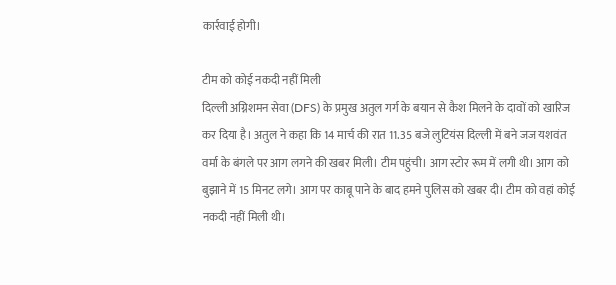कार्रवाई होगी।

टीम को कोई नकदी नहीं मिली
दिल्ली अग्निशमन सेवा (DFS) के प्रमुख अतुल गर्ग के बयान से कैश मिलने के दावों को खारिज कर दिया है। अतुल ने कहा कि 14 मार्च की रात 11.35 बजे लुटियंस दिल्ली में बने जज यशवंत वर्मा के बंगले पर आग लगने की खबर मिली। टीम पहुंची। आग स्टोर रूम में लगी थी। आग को बुझाने में 15 मिनट लगे। आग पर काबू पाने के बाद हमने पुलिस को खबर दी। टीम को वहां कोई नकदी नहीं मिली थी।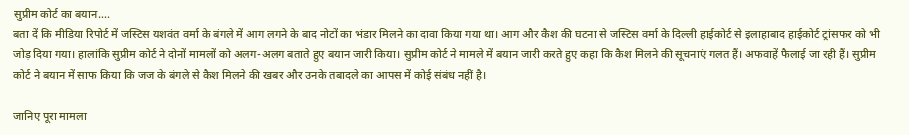सुप्रीम कोर्ट का बयान….
बता दें कि मीडिया रिपोर्ट में जस्टिस यशवंत वर्मा के बंगले में आग लगने के बाद नोटों का भंडार मिलने का दावा किया गया था। आग और कैश की घटना से जस्टिस वर्मा के दिल्ली हाईकोर्ट से इलाहाबाद हाईकोर्ट ट्रांसफर को भी जोड़ दिया गया। हालांकि सुप्रीम कोर्ट ने दोनों मामलों को अलग-अलग बताते हुए बयान जारी किया। सुप्रीम कोर्ट ने मामले में बयान जारी करते हुए कहा कि कैश मिलने की सूचनाएं गलत हैं। अफवाहें फैलाई जा रही हैं। सुप्रीम कोर्ट ने बयान में साफ किया कि जज के बंगले से कैश मिलने की खबर और उनके तबादले का आपस में कोई संबंध नहीं है।

जानिए पूरा मामला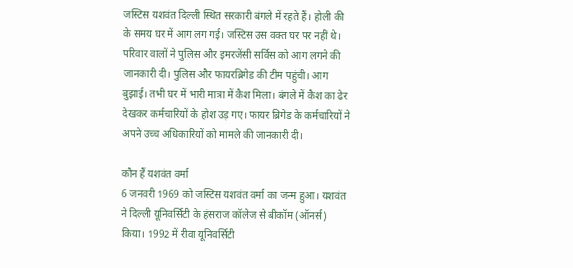जस्टिस यशवंत दिल्ली स्थित सरकारी बंगले में रहते हैं। होली की के समय घर में आग लग गई। जस्टिस उस वक्त घर पर नहीं थे। परिवार वालों ने पुलिस और इमरजेंसी सर्विस को आग लगने की जानकारी दी। पुलिस और फायरब्रिगेड की टीम पहुंची। आग बुझाई। तभी घर में भारी मात्रा में कैश मिला। बंगले में कैश का ढेर देखकर कर्मचारियों के होश उड़ गए। फायर ब्रिगेड के कर्मचारियों ने अपने उच्च अधिकारियों को मामले की जानकारी दी।

कौन हैं यशवंत वर्मा
6 जनवरी 1969 को जस्टिस यशवंत वर्मा का जन्म हुआ। यशवंत ने दिल्ली यूनिवर्सिटी के हंसराज कॉलेज से बीकॉम (ऑनर्स) किया। 1992 में रीवा यूनिवर्सिटी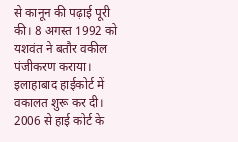से कानून की पढ़ाई पूरी की। 8 अगस्त 1992 को यशवंत ने बतौर वकील पंजीकरण कराया। इलाहाबाद हाईकोर्ट में वकालत शुरू कर दी।
2006 से हाई कोर्ट के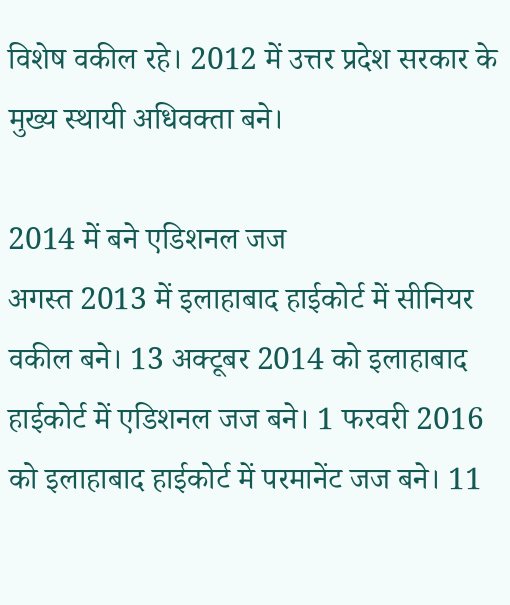विशेष वकील रहे। 2012 में उत्तर प्रदेश सरकार के मुख्य स्थायी अधिवक्ता बने।

2014 में बने एडिशनल जज
अगस्त 2013 में इलाहाबाद हाईकोर्ट में सीनियर वकील बने। 13 अक्टूबर 2014 को इलाहाबाद हाईकोर्ट में एडिशनल जज बने। 1 फरवरी 2016 को इलाहाबाद हाईकोर्ट में परमानेंट जज बने। 11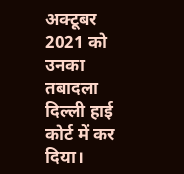अक्टूबर 2021 को उनका तबादला दिल्ली हाई कोर्ट में कर दिया।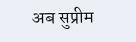अब सुप्रीम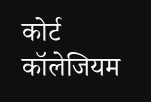कोर्ट कॉलेजियम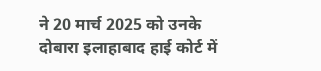ने 20 मार्च 2025 को उनके दोबारा इलाहाबाद हाई कोर्ट में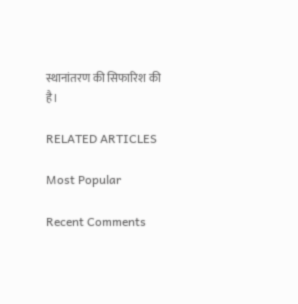स्थानांतरण की सिफारिश की है।

RELATED ARTICLES

Most Popular

Recent Comments